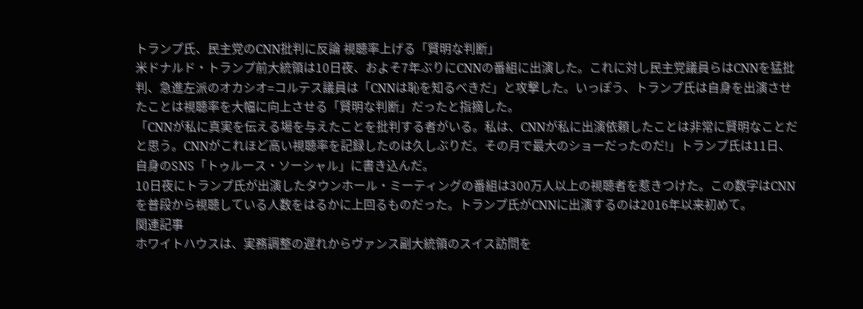トランプ氏、民主党のCNN批判に反論 視聴率上げる「賢明な判断」
米ドナルド・トランプ前大統領は10日夜、およそ7年ぶりにCNNの番組に出演した。これに対し民主党議員らはCNNを猛批判、急進左派のオカシオ=コルテス議員は「CNNは恥を知るべきだ」と攻撃した。いっぽう、トランプ氏は自身を出演させたことは視聴率を大幅に向上させる「賢明な判断」だったと指摘した。
「CNNが私に真実を伝える場を与えたことを批判する者がいる。私は、CNNが私に出演依頼したことは非常に賢明なことだと思う。CNNがこれほど高い視聴率を記録したのは久しぶりだ。その月で最大のショーだったのだ!」トランプ氏は11日、自身のSNS「トゥルース・ソーシャル」に書き込んだ。
10日夜にトランプ氏が出演したタウンホール・ミーティングの番組は300万人以上の視聴者を惹きつけた。この数字はCNNを普段から視聴している人数をはるかに上回るものだった。トランプ氏がCNNに出演するのは2016年以来初めて。
関連記事
ホワイトハウスは、実務調整の遅れからヴァンス副大統領のスイス訪問を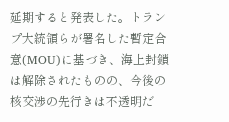延期すると発表した。トランプ大統領らが署名した暫定合意(MOU)に基づき、海上封鎖は解除されたものの、今後の核交渉の先行きは不透明だ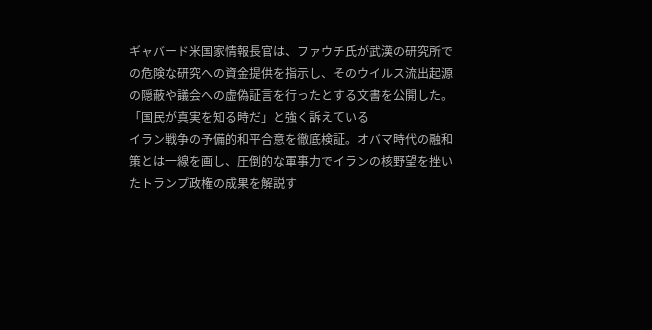ギャバード米国家情報長官は、ファウチ氏が武漢の研究所での危険な研究への資金提供を指示し、そのウイルス流出起源の隠蔽や議会への虚偽証言を行ったとする文書を公開した。「国民が真実を知る時だ」と強く訴えている
イラン戦争の予備的和平合意を徹底検証。オバマ時代の融和策とは一線を画し、圧倒的な軍事力でイランの核野望を挫いたトランプ政権の成果を解説す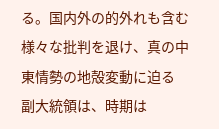る。国内外の的外れも含む様々な批判を退け、真の中東情勢の地殻変動に迫る
副大統領は、時期は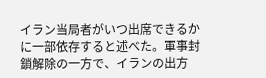イラン当局者がいつ出席できるかに一部依存すると述べた。軍事封鎖解除の一方で、イランの出方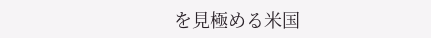を見極める米国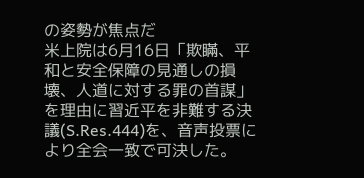の姿勢が焦点だ
米上院は6月16日「欺瞞、平和と安全保障の見通しの損壊、人道に対する罪の首謀」を理由に習近平を非難する決議(S.Res.444)を、音声投票により全会一致で可決した。